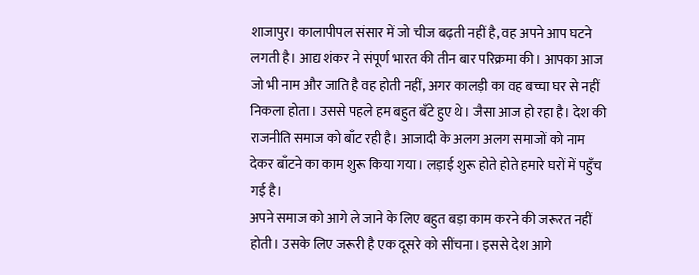शाजापुर। कालापीपल संसार में जो चीज बढ़ती नहीं है, वह अपने आप घटने लगती है। आद्य शंकर ने संपूर्ण भारत की तीन बार परिक्रमा की। आपका आज जो भी नाम और जाति है वह होती नहीं, अगर कालड़ी का वह बच्चा घर से नहीं निकला होता। उससे पहले हम बहुत बँटे हुए थे। जैसा आज हो रहा है। देश की राजनीति समाज को बाँट रही है। आजादी के अलग अलग समाजों को नाम देकर बाँटने का काम शुरू किया गया। लड़ाई शुरू होते होते हमारे घरों में पहुँच गई है।
अपने समाज को आगे ले जाने के लिए बहुत बड़ा काम करने की जरूरत नहीं होती। उसके लिए जरूरी है एक दूसरे को सींचना। इससे देश आगे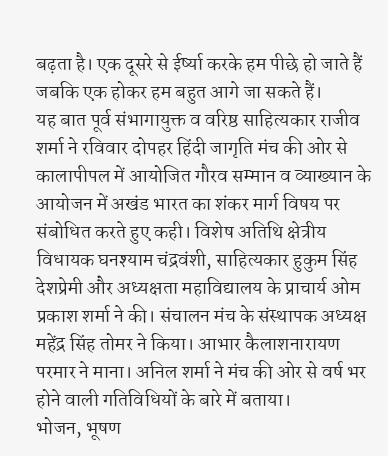बढ़ता है। एक दूसरे से ईर्ष्या करके हम पीछे हो जाते हैं जबकि एक होकर हम बहुत आगे जा सकते हैं।
यह बात पूर्व संभागायुक्त व वरिष्ठ साहित्यकार राजीव शर्मा ने रविवार दोपहर हिंदी जागृति मंच की ओर से कालापीपल में आयोजित गौरव सम्मान व व्याख्यान के आयोजन में अखंड भारत का शंकर मार्ग विषय पर संबोधित करते हुए कही। विशेष अतिथि क्षेत्रीय विधायक घनश्याम चंद्रवंशी, साहित्यकार हुकुम सिंह देशप्रेमी और अध्यक्षता महाविद्यालय के प्राचार्य ओम प्रकाश शर्मा ने की। संचालन मंच के संस्थापक अध्यक्ष महेंद्र सिंह तोमर ने किया। आभार कैलाशनारायण परमार ने माना। अनिल शर्मा ने मंच की ओर से वर्ष भर होने वाली गतिविधियों के बारे में बताया।
भोजन, भूषण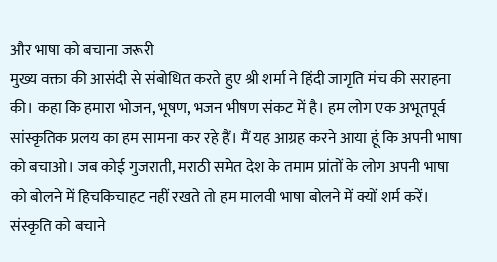और भाषा को बचाना जरूरी
मुख्य वक्ता की आसंदी से संबोधित करते हुए श्री शर्मा ने हिंदी जागृति मंच की सराहना की। कहा कि हमारा भोजन, भूषण, भजन भीषण संकट में है। हम लोग एक अभूतपूर्व सांस्कृतिक प्रलय का हम सामना कर रहे हैं। मैं यह आग्रह करने आया हूं कि अपनी भाषा को बचाओ। जब कोई गुजराती, मराठी समेत देश के तमाम प्रांतों के लोग अपनी भाषा को बोलने में हिचकिचाहट नहीं रखते तो हम मालवी भाषा बोलने में क्यों शर्म करें। संस्कृति को बचाने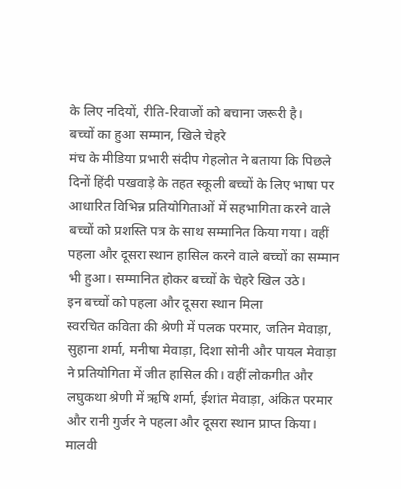के लिए नदियों, रीति-रिवाजों को बचाना जरूरी है।
बच्चों का हुआ सम्मान, खिले चेहरे
मंच के मीडिया प्रभारी संदीप गेहलोत ने बताया कि पिछले दिनों हिंदी पखवाड़े के तहत स्कूली बच्चों के लिए भाषा पर आधारित विभिन्न प्रतियोगिताओं में सहभागिता करने वाले बच्चों को प्रशस्ति पत्र के साथ सम्मानित किया गया। वहीं पहला और दूसरा स्थान हासिल करने वाले बच्चों का सम्मान भी हुआ। सम्मानित होकर बच्चों के चेहरे खिल उठे।
इन बच्चों को पहला और दूसरा स्थान मिला
स्वरचित कविता की श्रेणी में पलक परमार, जतिन मेवाड़ा, सुहाना शर्मा, मनीषा मेवाड़ा, दिशा सोनी और पायल मेवाड़ा ने प्रतियोगिता में जीत हासिल की। वहीं लोकगीत और लघुकथा श्रेणी में ऋषि शर्मा, ईशांत मेवाड़ा, अंकित परमार और रानी गुर्जर ने पहला और दूसरा स्थान प्राप्त किया।
मालवी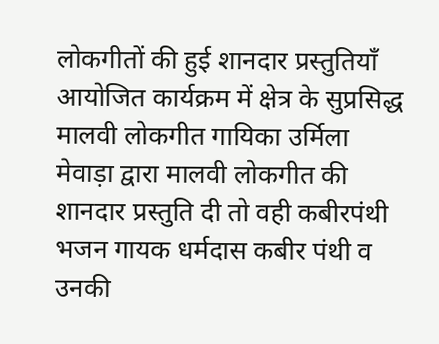लोकगीतों की हुई शानदार प्रस्तुतियाँ
आयोजित कार्यक्रम में क्षेत्र के सुप्रसिद्ध मालवी लोकगीत गायिका उर्मिला मेवाड़ा द्वारा मालवी लोकगीत की शानदार प्रस्तुति दी तो वही कबीरपंथी भजन गायक धर्मदास कबीर पंथी व उनकी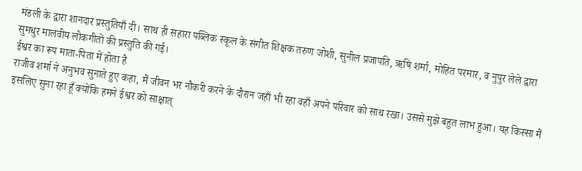मंडली के द्वारा शानदार प्रस्तुतियाँ दी। साथ ही सहारा पब्लिक स्कूल के संगीत शिक्षक तरुण जोशी, सुनील प्रजापति, ऋषि शर्मा, मोहित परमार, व नुपुर लेले द्वारा सुमधुर मालवीय लोकगीतों की प्रस्तुति की गई।
ईश्वर का रूप माता-पिता में होता है
राजीव शर्मा ने अनुभव सुनाते हुए कहा, मैं जीवन भर नौकरी करने के दौरान जहाँ भी रहा वहाँ अपने परिवार को साथ रखा। उससे मुझे बहुत लाभ हुआ। यह किस्सा मैं इसलिए सुना रहा हूँ क्योंकि हमने ईश्वर को साक्षात्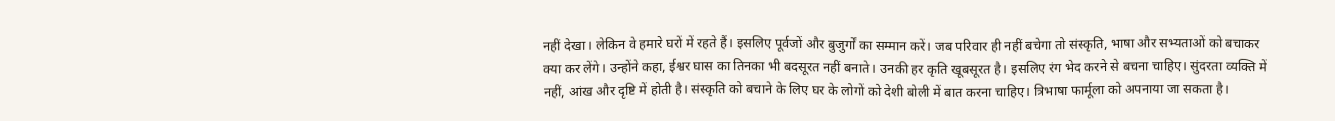नहीं देखा। लेकिन वे हमारे घरों में रहते हैं। इसलिए पूर्वजों और बुजुर्गों का सम्मान करें। जब परिवार ही नहीं बचेगा तो संस्कृति, भाषा और सभ्यताओं को बचाकर क्या कर लेंगे। उन्होंने कहा, ईश्वर घास का तिनका भी बदसूरत नहीं बनाते। उनकी हर कृति खूबसूरत है। इसलिए रंग भेद करने से बचना चाहिए। सुंदरता व्यक्ति में नहीं, आंख और दृष्टि में होती है। संस्कृति को बचाने के लिए घर के लोगों को देशी बोली में बात करना चाहिए। त्रिभाषा फार्मूला को अपनाया जा सकता है।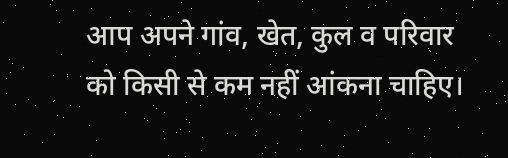आप अपने गांव, खेत, कुल व परिवार को किसी से कम नहीं आंकना चाहिए।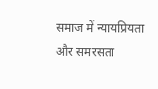समाज में न्यायप्रियता और समरसता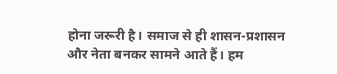होना जरूरी है। समाज से ही शासन-प्रशासन और नेता बनकर सामने आते हैं। हम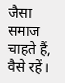जैसा समाज चाहते हैं, वैसे रहें।